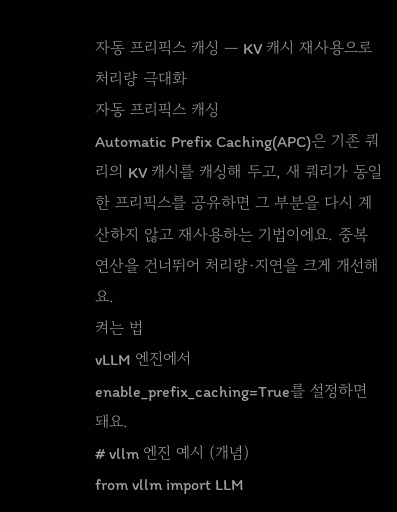자동 프리픽스 캐싱 — KV 캐시 재사용으로 처리량 극대화
자동 프리픽스 캐싱
Automatic Prefix Caching(APC)은 기존 쿼리의 KV 캐시를 캐싱해 두고, 새 쿼리가 동일한 프리픽스를 공유하면 그 부분을 다시 계산하지 않고 재사용하는 기법이에요. 중복 연산을 건너뛰어 처리량·지연을 크게 개선해요.
켜는 법
vLLM 엔진에서 enable_prefix_caching=True를 설정하면 돼요.
# vllm 엔진 예시 (개념)
from vllm import LLM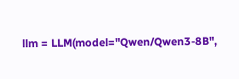llm = LLM(model="Qwen/Qwen3-8B",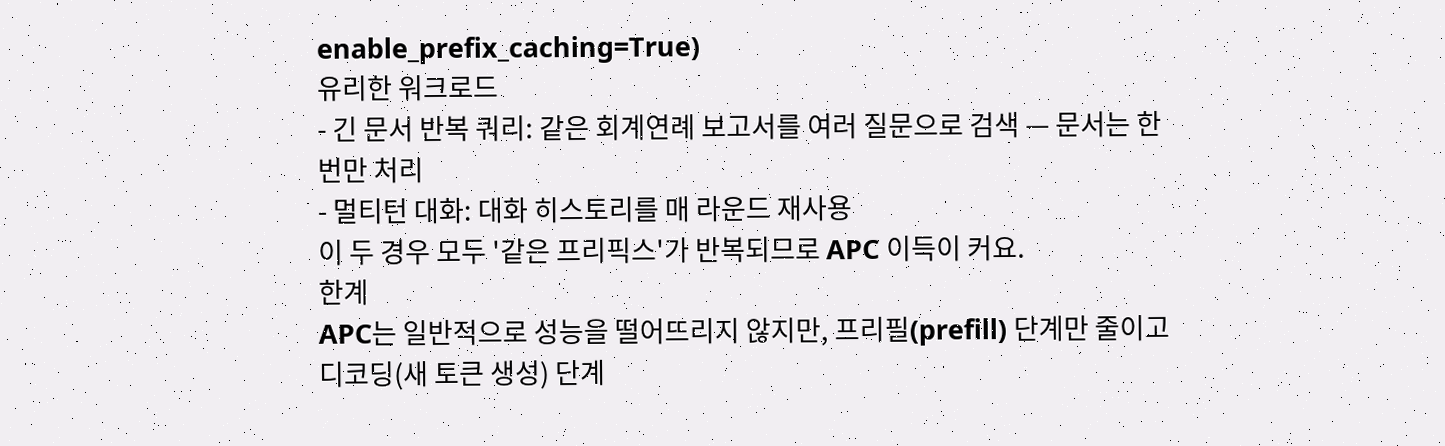enable_prefix_caching=True)
유리한 워크로드
- 긴 문서 반복 쿼리: 같은 회계연례 보고서를 여러 질문으로 검색 — 문서는 한 번만 처리
- 멀티턴 대화: 대화 히스토리를 매 라운드 재사용
이 두 경우 모두 '같은 프리픽스'가 반복되므로 APC 이득이 커요.
한계
APC는 일반적으로 성능을 떨어뜨리지 않지만, 프리필(prefill) 단계만 줄이고 디코딩(새 토큰 생성) 단계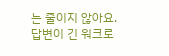는 줄이지 않아요. 답변이 긴 워크로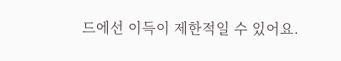드에선 이득이 제한적일 수 있어요.